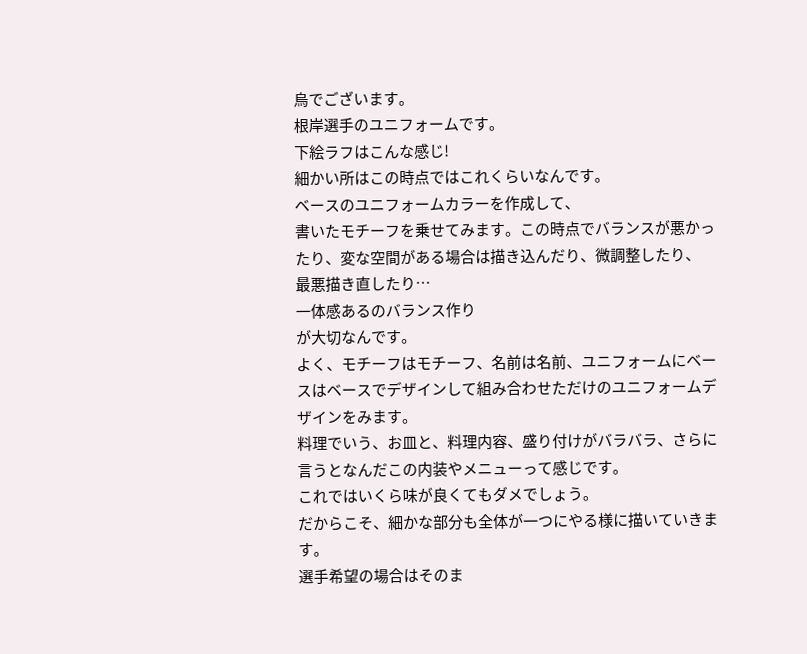烏でございます。
根岸選手のユニフォームです。
下絵ラフはこんな感じ!
細かい所はこの時点ではこれくらいなんです。
ベースのユニフォームカラーを作成して、
書いたモチーフを乗せてみます。この時点でバランスが悪かったり、変な空間がある場合は描き込んだり、微調整したり、
最悪描き直したり…
一体感あるのバランス作り
が大切なんです。
よく、モチーフはモチーフ、名前は名前、ユニフォームにベースはベースでデザインして組み合わせただけのユニフォームデザインをみます。
料理でいう、お皿と、料理内容、盛り付けがバラバラ、さらに言うとなんだこの内装やメニューって感じです。
これではいくら味が良くてもダメでしょう。
だからこそ、細かな部分も全体が一つにやる様に描いていきます。
選手希望の場合はそのま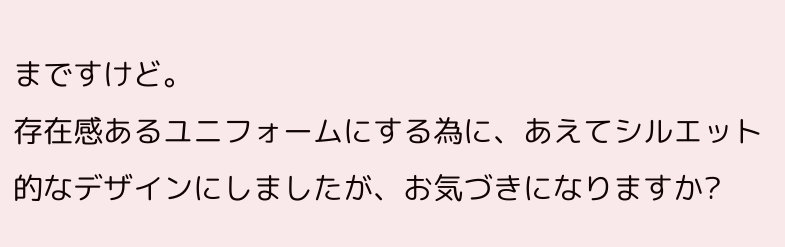まですけど。
存在感あるユニフォームにする為に、あえてシルエット的なデザインにしましたが、お気づきになりますか?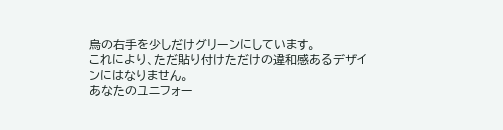烏の右手を少しだけグリーンにしています。
これにより、ただ貼り付けただけの違和感あるデザインにはなりません。
あなたのユニフォー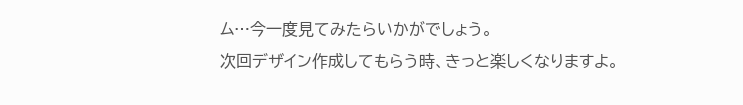ム…今一度見てみたらいかがでしょう。
次回デザイン作成してもらう時、きっと楽しくなりますよ。